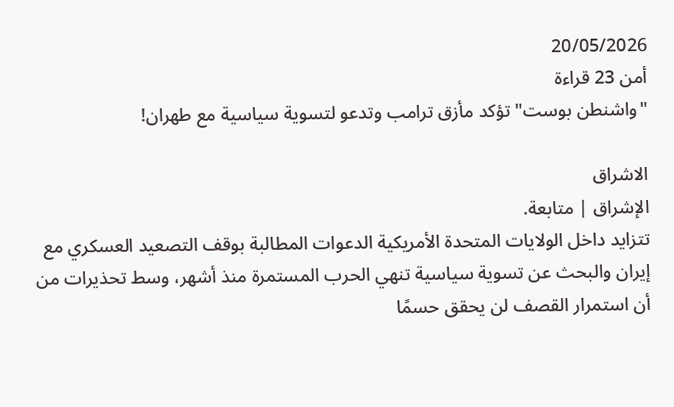20/05/2026
أمن 23 قراءة
"واشنطن بوست" تؤكد مأزق ترامب وتدعو لتسوية سياسية مع طهران!

الاشراق
الإشراق | متابعة.
تتزايد داخل الولايات المتحدة الأمريكية الدعوات المطالبة بوقف التصعيد العسكري مع إيران والبحث عن تسوية سياسية تنهي الحرب المستمرة منذ أشهر، وسط تحذيرات من أن استمرار القصف لن يحقق حسمًا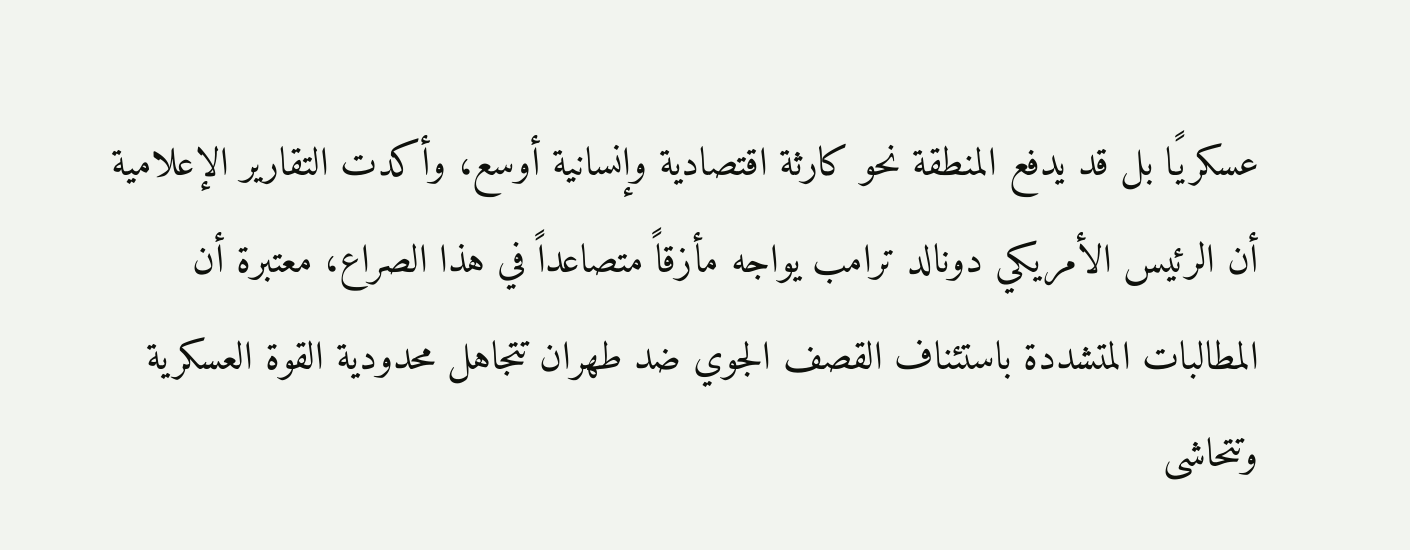عسكريًا بل قد يدفع المنطقة نحو كارثة اقتصادية وإنسانية أوسع، وأكدت التقارير الإعلامية أن الرئيس الأمريكي دونالد ترامب يواجه مأزقاً متصاعداً في هذا الصراع، معتبرة أن المطالبات المتشددة باستئناف القصف الجوي ضد طهران تتجاهل محدودية القوة العسكرية وتتحاشى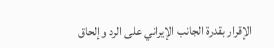الإقرار بقدرة الجانب الإيراني على الرد وإلحاق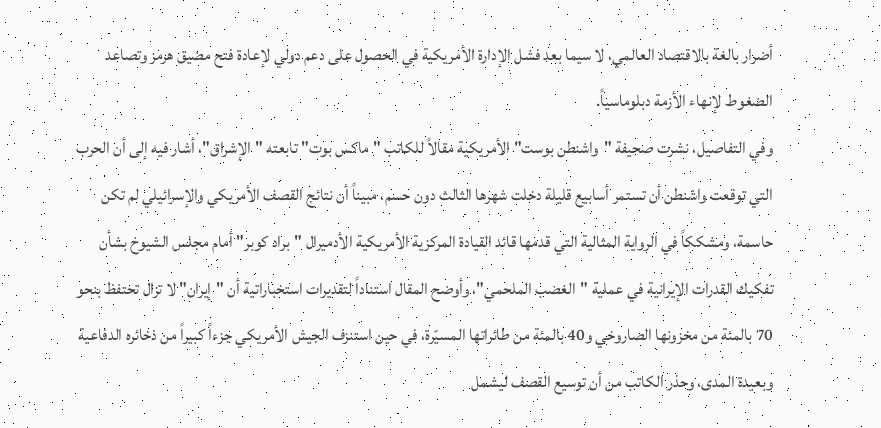أضرار بالغة بالاقتصاد العالمي، لا سيما بعد فشل الإدارة الأمريكية في الحصول على دعم دولي لإعادة فتح مضيق هرمز وتصاعد الضغوط لإنهاء الأزمة دبلوماسياً.
وفي التفاصيل، نشرت صحيفة "واشنطن بوست" الأمريكية مقالاً للكاتب "ماكس بوت" تابعته "الإشراق"، أشار فيه إلى أن الحرب التي توقعت واشنطن أن تستمر أسابيع قليلة دخلت شهرها الثالث دون حسم، مبيناً أن نتائج القصف الأمريكي والإسرائيلي لم تكن حاسمة، ومشككاً في الرواية المثالية التي قدمها قائد القيادة المركزية الأمريكية الأدميرال "براد كوبر" أمام مجلس الشيوخ بشأن تفكيك القدرات الإيرانية في عملية "الغضب الملحمي"، وأوضح المقال استناداً لتقديرات استخباراتية أن "إيران" لا تزال تحتفظ بنحو 70 بالمئة من مخزونها الصاروخي و40 بالمئة من طائراتها المسيّرة، في حين استنزف الجيش الأمريكي جزءاً كبيراً من ذخائره الدفاعية وبعيدة المدى، وحذر الكاتب من أن توسيع القصف ليشمل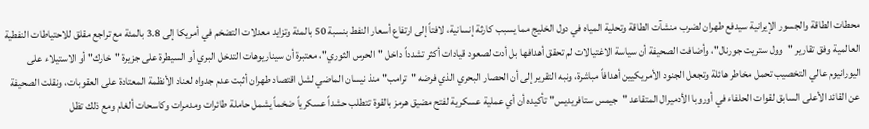محطات الطاقة والجسور الإيرانية سيدفع طهران لضرب منشآت الطاقة وتحلية المياه في دول الخليج مما يسبب كارثة إنسانية، لافتاً إلى ارتفاع أسعار النفط بنسبة 50 بالمئة وتزايد معدلات التضخم في أمريكا إلى 3.8 بالمئة مع تراجع مقلق للاحتياطات النفطية العالمية وفق تقارير "وول ستريت جورنال"، وأضافت الصحيفة أن سياسة الاغتيالات لم تحقق أهدافها بل أدت لصعود قيادات أكثر تشدداً داخل "الحرس الثوري"، معتبرة أن سيناريوهات التدخل البري أو السيطرة على جزيرة "خارك" أو الاستيلاء على اليورانيوم عالي التخصيب تحمل مخاطر هائلة وتجعل الجنود الأمريكيين أهدافاً مباشرة، ونبه التقرير إلى أن الحصار البحري الذي فرضه "ترامب" منذ نيسان الماضي لشل اقتصاد طهران أثبت عدم جدواه لعناد الأنظمة المعتادة على العقوبات، ونقلت الصحيفة عن القائد الأعلى السابق لقوات الحلفاء في أوروبا الأدميرال المتقاعد "جيمس ستافريديس" تأكيده أن أي عملية عسكرية لفتح مضيق هرمز بالقوة تتطلب حشداً عسكرياً ضخماً يشمل حاملة طائرات ومدمرات وكاسحات ألغام ومع ذلك تظل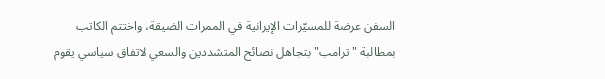السفن عرضة للمسيّرات الإيرانية في الممرات الضيقة، واختتم الكاتب بمطالبة "ترامب" بتجاهل نصائح المتشددين والسعي لاتفاق سياسي يقوم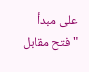على مبدأ "فتح مقابل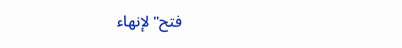فتح" لإنهاء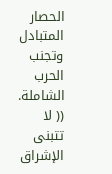الحصار المتبادل وتجنب الحرب الشاملة.
(( لا تتبنى الإشراق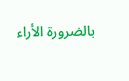بالضرورة الأراء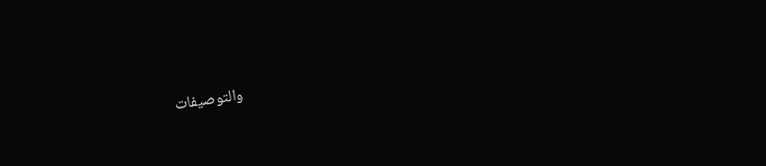والتوصيفات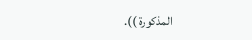المذكورة )).